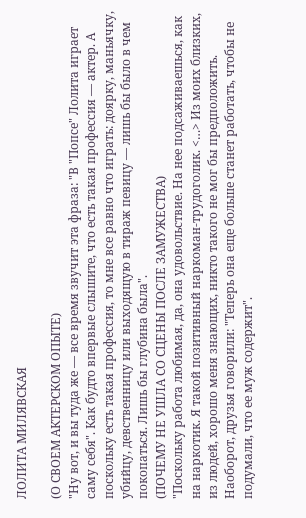ЛОЛИТА МИЛЯВСКАЯ

(О СВОЕМ АКТЕРСКОМ ОПЫТЕ)
"Ну вот, и вы туда же — все время звучит эта фраза: "В "Попсе" Лолита играет саму себя". Как будто впервые слышите, что есть такая профессия — актер. А поскольку есть такая профессия, то мне все равно что играть: доярку, маньячку, убийцу, девственницу или выходящую в тираж певицу — лишь бы было в чем покопаться. Лишь бы глубина была".
(ПОЧЕМУ НЕ УШЛА СО СЦЕНЫ ПОСЛЕ ЗАМУЖЕСТВА)
"Поскольку работа любимая, да, она удовольствие. На нее подсаживаешься, как на наркотик. Я такой позитивный наркоман-трудоголик. <…> Из моих близких, из людей, хорошо меня знающих, никто такого не мог бы предположить. Наоборот, друзья говорили: "Теперь она еще больше станет работать, чтобы не подумали, что ее муж содержит".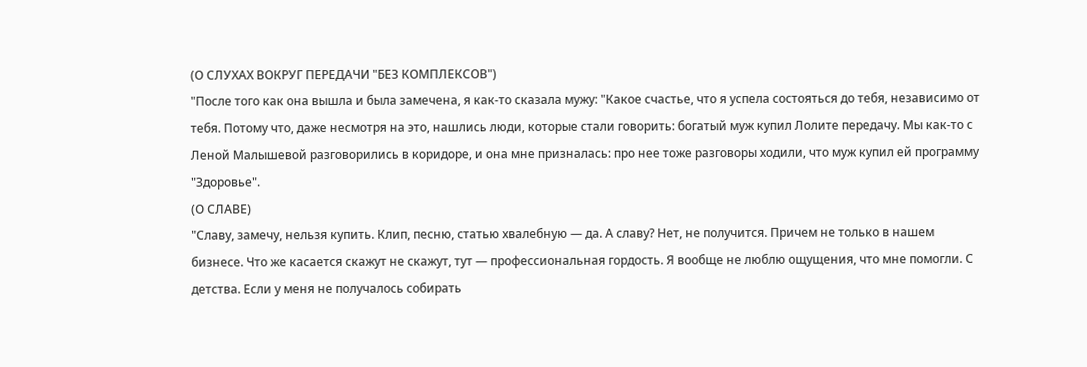(О СЛУХАХ ВОКРУГ ПЕРЕДАЧИ "БЕЗ КОМПЛЕКСОВ")
"После того как она вышла и была замечена, я как-то сказала мужу: "Какое счастье, что я успела состояться до тебя, независимо от тебя. Потому что, даже несмотря на это, нашлись люди, которые стали говорить: богатый муж купил Лолите передачу. Мы как-то с Леной Малышевой разговорились в коридоре, и она мне призналась: про нее тоже разговоры ходили, что муж купил ей программу "Здоровье".
(О СЛАВЕ)
"Славу, замечу, нельзя купить. Клип, песню, статью хвалебную — да. А славу? Нет, не получится. Причем не только в нашем бизнесе. Что же касается скажут не скажут, тут — профессиональная гордость. Я вообще не люблю ощущения, что мне помогли. С детства. Если у меня не получалось собирать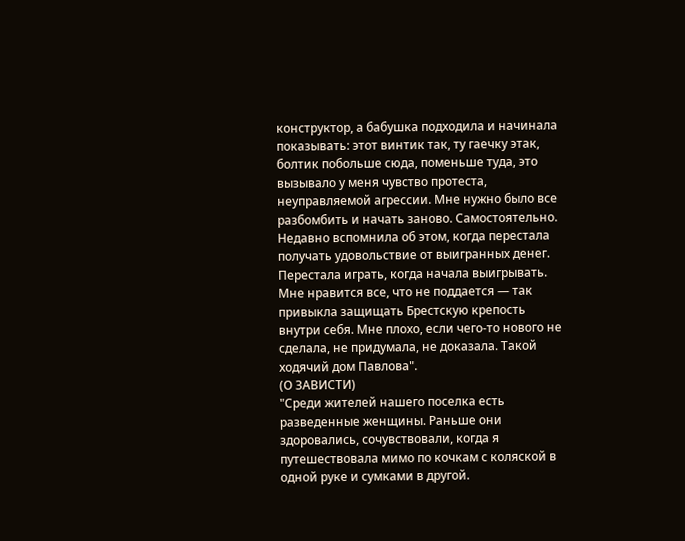конструктор, а бабушка подходила и начинала показывать: этот винтик так, ту гаечку этак, болтик побольше сюда, поменьше туда, это вызывало у меня чувство протеста, неуправляемой агрессии. Мне нужно было все разбомбить и начать заново. Самостоятельно. Недавно вспомнила об этом, когда перестала получать удовольствие от выигранных денег. Перестала играть, когда начала выигрывать. Мне нравится все, что не поддается — так привыкла защищать Брестскую крепость внутри себя. Мне плохо, если чего-то нового не сделала, не придумала, не доказала. Такой ходячий дом Павлова".
(О ЗАВИСТИ)
"Среди жителей нашего поселка есть разведенные женщины. Раньше они здоровались, сочувствовали, когда я путешествовала мимо по кочкам с коляской в одной руке и сумками в другой.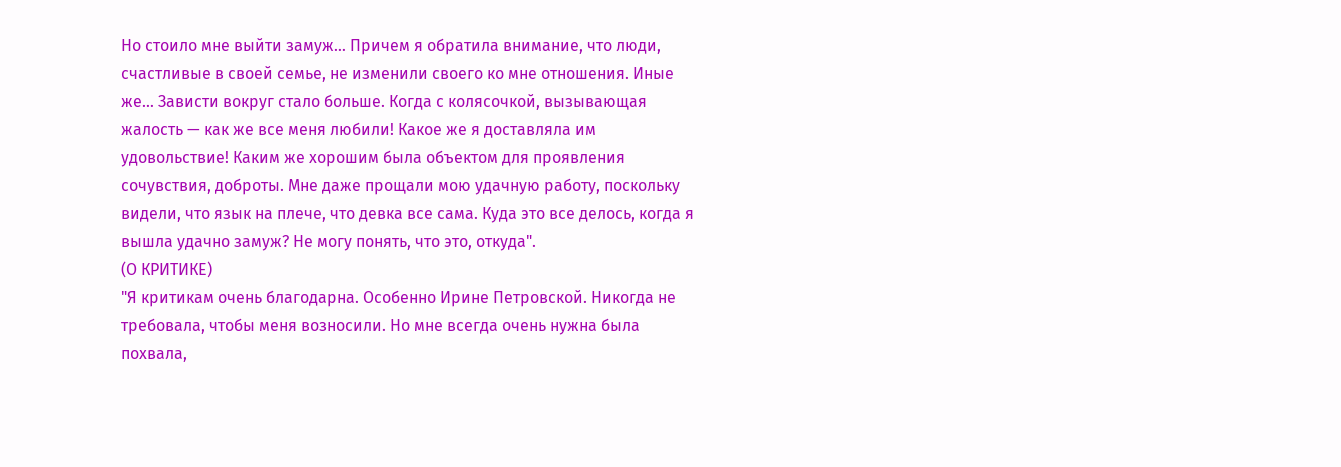Но стоило мне выйти замуж… Причем я обратила внимание, что люди, счастливые в своей семье, не изменили своего ко мне отношения. Иные же… Зависти вокруг стало больше. Когда с колясочкой, вызывающая жалость — как же все меня любили! Какое же я доставляла им удовольствие! Каким же хорошим была объектом для проявления сочувствия, доброты. Мне даже прощали мою удачную работу, поскольку видели, что язык на плече, что девка все сама. Куда это все делось, когда я вышла удачно замуж? Не могу понять, что это, откуда".
(О КРИТИКЕ)
"Я критикам очень благодарна. Особенно Ирине Петровской. Никогда не требовала, чтобы меня возносили. Но мне всегда очень нужна была похвала,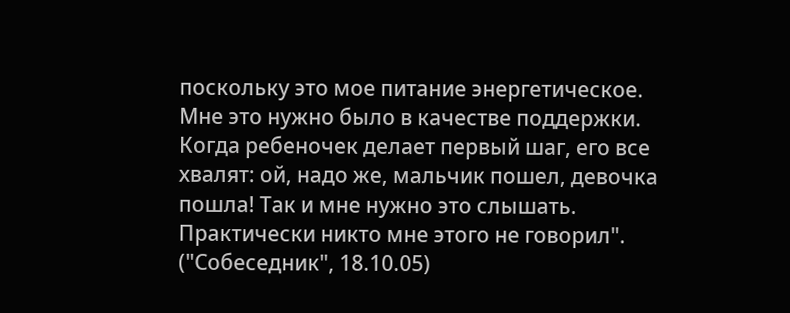поскольку это мое питание энергетическое. Мне это нужно было в качестве поддержки. Когда ребеночек делает первый шаг, его все хвалят: ой, надо же, мальчик пошел, девочка пошла! Так и мне нужно это слышать. Практически никто мне этого не говорил".
("Собеседник", 18.10.05)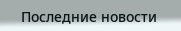Последние новости